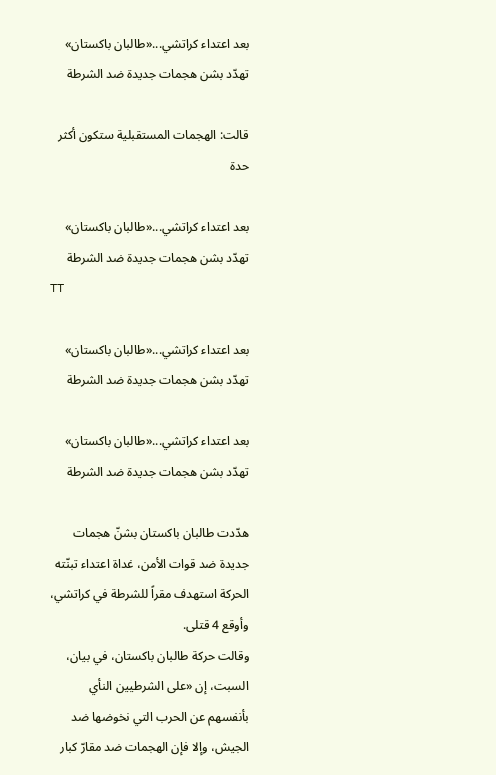بعد اعتداء كراتشي...«طالبان باكستان» تهدّد بشن هجمات جديدة ضد الشرطة

قالت: الهجمات المستقبلية ستكون أكثر حدة

بعد اعتداء كراتشي...«طالبان باكستان» تهدّد بشن هجمات جديدة ضد الشرطة
TT

بعد اعتداء كراتشي...«طالبان باكستان» تهدّد بشن هجمات جديدة ضد الشرطة

بعد اعتداء كراتشي...«طالبان باكستان» تهدّد بشن هجمات جديدة ضد الشرطة

هدّدت طالبان باكستان بشنّ هجمات جديدة ضد قوات الأمن، غداة اعتداء تبنّته الحركة استهدف مقراً للشرطة في كراتشي، وأوقع 4 قتلى.
وقالت حركة طالبان باكستان، في بيان، السبت، إن «على الشرطيين النأي بأنفسهم عن الحرب التي نخوضها ضد الجيش، وإلا فإن الهجمات ضد مقارّ كبار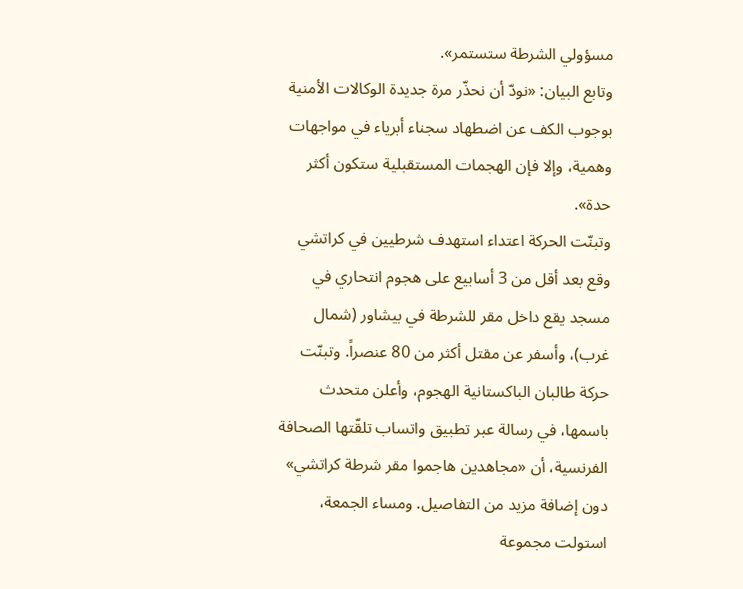مسؤولي الشرطة ستستمر».
وتابع البيان: «نودّ أن نحذّر مرة جديدة الوكالات الأمنية بوجوب الكف عن اضطهاد سجناء أبرياء في مواجهات وهمية، وإلا فإن الهجمات المستقبلية ستكون أكثر حدة».
وتبنّت الحركة اعتداء استهدف شرطيين في كراتشي وقع بعد أقل من 3 أسابيع على هجوم انتحاري في مسجد يقع داخل مقر للشرطة في بيشاور (شمال غرب)، وأسفر عن مقتل أكثر من 80 عنصراً. وتبنّت حركة طالبان الباكستانية الهجوم، وأعلن متحدث باسمها، في رسالة عبر تطبيق واتساب تلقّتها الصحافة الفرنسية، أن «مجاهدين هاجموا مقر شرطة كراتشي» دون إضافة مزيد من التفاصيل. ومساء الجمعة، استولت مجموعة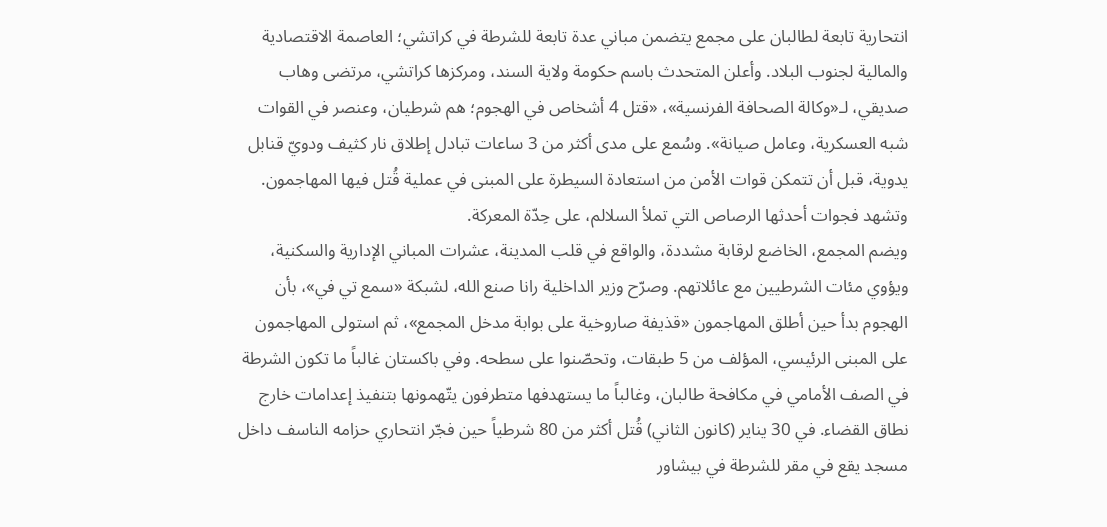انتحارية تابعة لطالبان على مجمع يتضمن مباني عدة تابعة للشرطة في كراتشي؛ العاصمة الاقتصادية والمالية لجنوب البلاد. وأعلن المتحدث باسم حكومة ولاية السند، ومركزها كراتشي، مرتضى وهاب صديقي، لـ«وكالة الصحافة الفرنسية»، «قتل 4 أشخاص في الهجوم؛ هم شرطيان، وعنصر في القوات شبه العسكرية، وعامل صيانة». وسُمع على مدى أكثر من 3 ساعات تبادل إطلاق نار كثيف ودويّ قنابل يدوية، قبل أن تتمكن قوات الأمن من استعادة السيطرة على المبنى في عملية قُتل فيها المهاجمون. وتشهد فجوات أحدثها الرصاص التي تملأ السلالم، على حِدّة المعركة.
ويضم المجمع، الخاضع لرقابة مشددة، والواقع في قلب المدينة، عشرات المباني الإدارية والسكنية، ويؤوي مئات الشرطيين مع عائلاتهم. وصرّح وزير الداخلية رانا صنع الله، لشبكة «سمع تي في»، بأن الهجوم بدأ حين أطلق المهاجمون «قذيفة صاروخية على بوابة مدخل المجمع»، ثم استولى المهاجمون على المبنى الرئيسي، المؤلف من 5 طبقات، وتحصّنوا على سطحه. وفي باكستان غالباً ما تكون الشرطة في الصف الأمامي في مكافحة طالبان، وغالباً ما يستهدفها متطرفون يتّهمونها بتنفيذ إعدامات خارج نطاق القضاء. في 30 يناير (كانون الثاني) قُتل أكثر من 80 شرطياً حين فجّر انتحاري حزامه الناسف داخل مسجد يقع في مقر للشرطة في بيشاور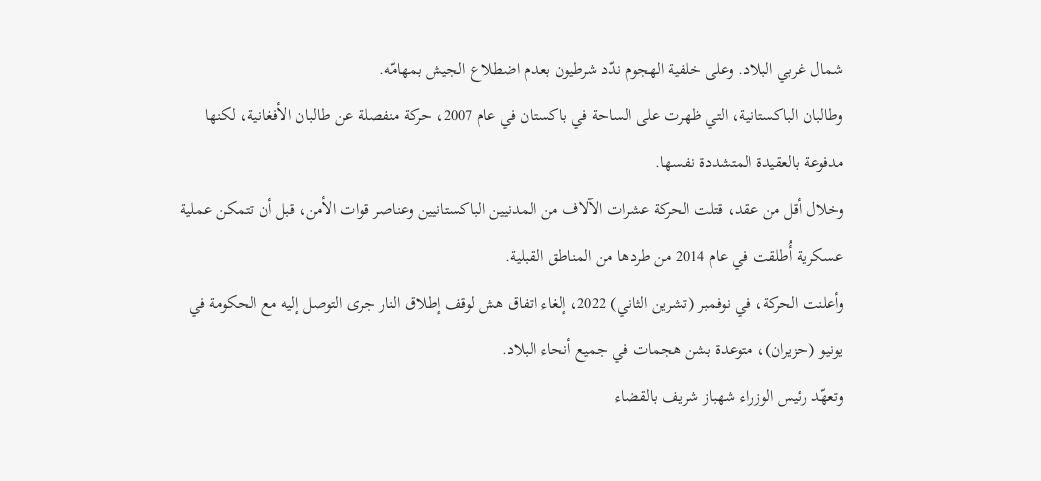شمال غربي البلاد. وعلى خلفية الهجوم ندّد شرطيون بعدم اضطلاع الجيش بمهامّه.
وطالبان الباكستانية، التي ظهرت على الساحة في باكستان في عام 2007، حركة منفصلة عن طالبان الأفغانية، لكنها مدفوعة بالعقيدة المتشددة نفسها.
وخلال أقل من عقد، قتلت الحركة عشرات الآلاف من المدنيين الباكستانيين وعناصر قوات الأمن، قبل أن تتمكن عملية عسكرية أُطلقت في عام 2014 من طردها من المناطق القبلية.
وأعلنت الحركة، في نوفمبر (تشرين الثاني) 2022، إلغاء اتفاق هش لوقف إطلاق النار جرى التوصل إليه مع الحكومة في يونيو (حزيران)، متوعدة بشن هجمات في جميع أنحاء البلاد.
وتعهّد رئيس الوزراء شهباز شريف بالقضاء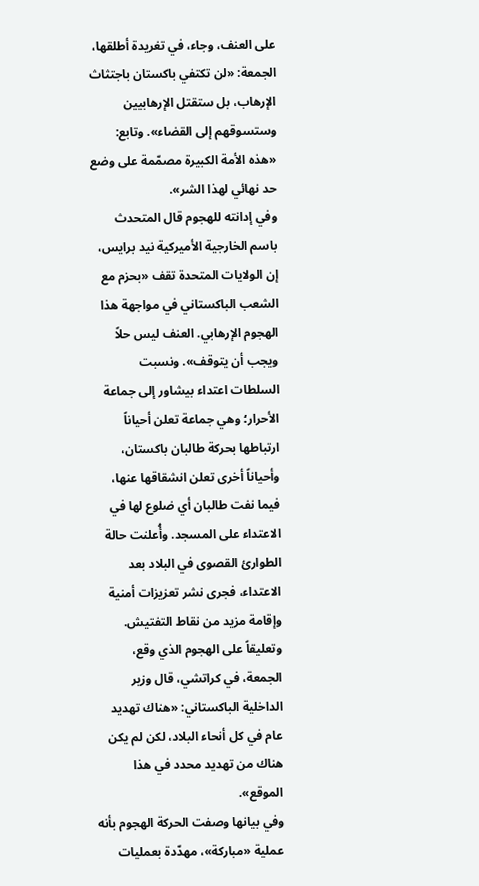على العنف، وجاء، في تغريدة أطلقها، الجمعة: «لن تكتفي باكستان باجتثاث الإرهاب، بل ستقتل الإرهابيين وستسوقهم إلى القضاء». وتابع: «هذه الأمة الكبيرة مصمّمة على وضع حد نهائي لهذا الشر».
وفي إدانته للهجوم قال المتحدث باسم الخارجية الأميركية نيد برايس، إن الولايات المتحدة تقف «بحزم مع الشعب الباكستاني في مواجهة هذا الهجوم الإرهابي. العنف ليس حلاً ويجب أن يتوقف». ونسبت السلطات اعتداء بيشاور إلى جماعة الأحرار؛ وهي جماعة تعلن أحياناً ارتباطها بحركة طالبان باكستان، وأحياناً أخرى تعلن انشقاقها عنها، فيما نفت طالبان أي ضلوع لها في الاعتداء على المسجد. وأُعلنت حالة الطوارئ القصوى في البلاد بعد الاعتداء، فجرى نشر تعزيزات أمنية وإقامة مزيد من نقاط التفتيش.
وتعليقاً على الهجوم الذي وقع، الجمعة، في كراتشي، قال وزير الداخلية الباكستاني: «هناك تهديد عام في كل أنحاء البلاد، لكن لم يكن هناك من تهديد محدد في هذا الموقع».
وفي بيانها وصفت الحركة الهجوم بأنه عملية «مباركة»، مهدّدة بعمليات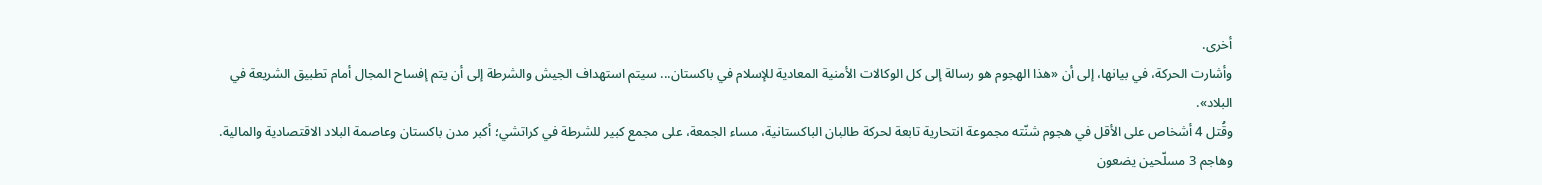أخرى.
وأشارت الحركة، في بيانها، إلى أن «هذا الهجوم هو رسالة إلى كل الوكالات الأمنية المعادية للإسلام في باكستان... سيتم استهداف الجيش والشرطة إلى أن يتم إفساح المجال أمام تطبيق الشريعة في البلاد».
وقُتل 4 أشخاص على الأقل في هجوم شنّته مجموعة انتحارية تابعة لحركة طالبان الباكستانية، مساء الجمعة، على مجمع كبير للشرطة في كراتشي؛ أكبر مدن باكستان وعاصمة البلاد الاقتصادية والمالية.
وهاجم 3 مسلّحين يضعون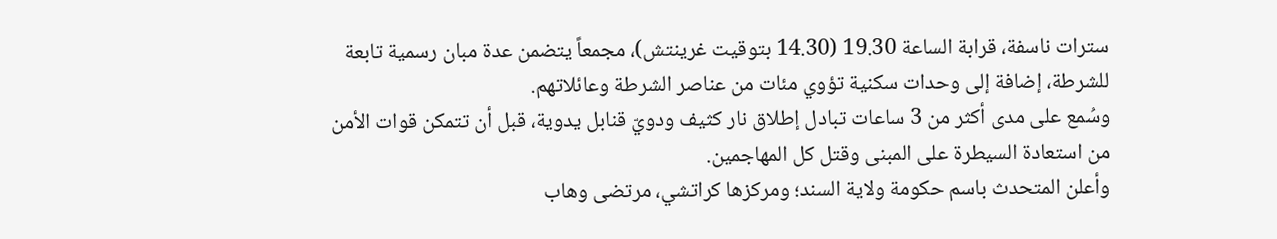سترات ناسفة، قرابة الساعة 19.30 (14.30 بتوقيت غرينتش)، مجمعاً يتضمن عدة مبان رسمية تابعة للشرطة، إضافة إلى وحدات سكنية تؤوي مئات من عناصر الشرطة وعائلاتهم.
وسُمع على مدى أكثر من 3 ساعات تبادل إطلاق نار كثيف ودويّ قنابل يدوية، قبل أن تتمكن قوات الأمن من استعادة السيطرة على المبنى وقتل كل المهاجمين.
وأعلن المتحدث باسم حكومة ولاية السند؛ ومركزها كراتشي، مرتضى وهاب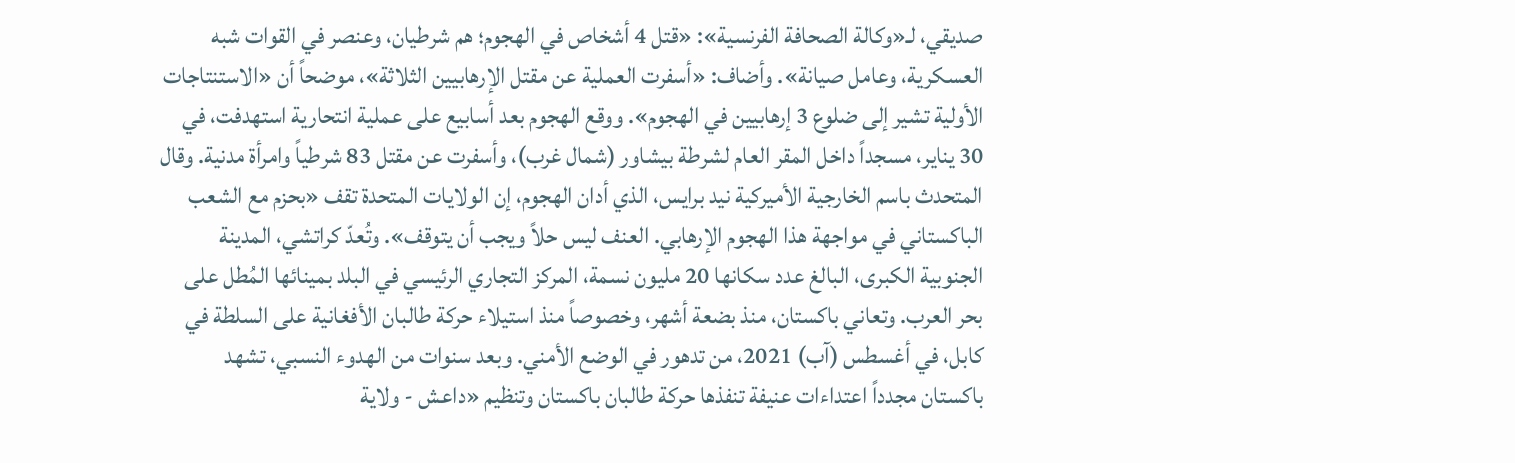صديقي، لـ«وكالة الصحافة الفرنسية»: «قتل 4 أشخاص في الهجوم؛ هم شرطيان، وعنصر في القوات شبه العسكرية، وعامل صيانة». وأضاف: «أسفرت العملية عن مقتل الإرهابيين الثلاثة»، موضحاً أن «الاستنتاجات الأولية تشير إلى ضلوع 3 إرهابيين في الهجوم». ووقع الهجوم بعد أسابيع على عملية انتحارية استهدفت، في 30 يناير، مسجداً داخل المقر العام لشرطة بيشاور (شمال غرب)، وأسفرت عن مقتل 83 شرطياً وامرأة مدنية. وقال المتحدث باسم الخارجية الأميركية نيد برايس، الذي أدان الهجوم، إن الولايات المتحدة تقف «بحزم مع الشعب الباكستاني في مواجهة هذا الهجوم الإرهابي. العنف ليس حلاً ويجب أن يتوقف». وتُعدّ كراتشي، المدينة الجنوبية الكبرى، البالغ عدد سكانها 20 مليون نسمة، المركز التجاري الرئيسي في البلد بمينائها المُطل على بحر العرب. وتعاني باكستان، منذ بضعة أشهر، وخصوصاً منذ استيلاء حركة طالبان الأفغانية على السلطة في كابل، في أغسطس (آب) 2021، من تدهور في الوضع الأمني. وبعد سنوات من الهدوء النسبي، تشهد باكستان مجدداً اعتداءات عنيفة تنفذها حركة طالبان باكستان وتنظيم «داعش - ولاية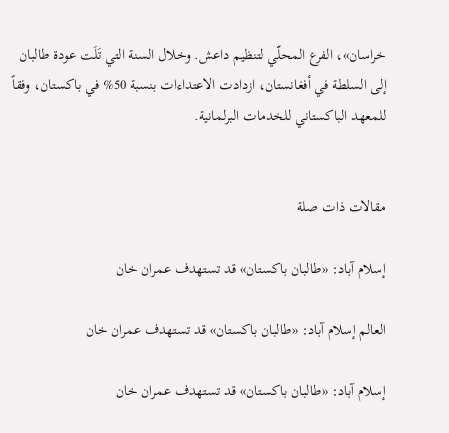خراسان»، الفرع المحلّي لتنظيم داعش. وخلال السنة التي تَلَت عودة طالبان إلى السلطة في أفغانستان، ازدادت الاعتداءات بنسبة 50% في باكستان، وفقاً للمعهد الباكستاني للخدمات البرلمانية.


مقالات ذات صلة

إسلام آباد: «طالبان باكستان» قد تستهدف عمران خان

العالم إسلام آباد: «طالبان باكستان» قد تستهدف عمران خان

إسلام آباد: «طالبان باكستان» قد تستهدف عمران خان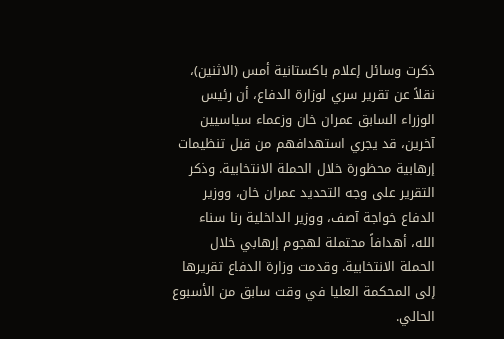ذكرت وسائل إعلام باكستانية أمس (الاثنين)، نقلاً عن تقرير سري لوزارة الدفاع، أن رئيس الوزراء السابق عمران خان وزعماء سياسيين آخرين، قد يجري استهدافهم من قبل تنظيمات إرهابية محظورة خلال الحملة الانتخابية. وذكر التقرير على وجه التحديد عمران خان، ووزير الدفاع خواجة آصف، ووزير الداخلية رنا سناء الله، أهدافاً محتملة لهجوم إرهابي خلال الحملة الانتخابية. وقدمت وزارة الدفاع تقريرها إلى المحكمة العليا في وقت سابق من الأسبوع الحالي.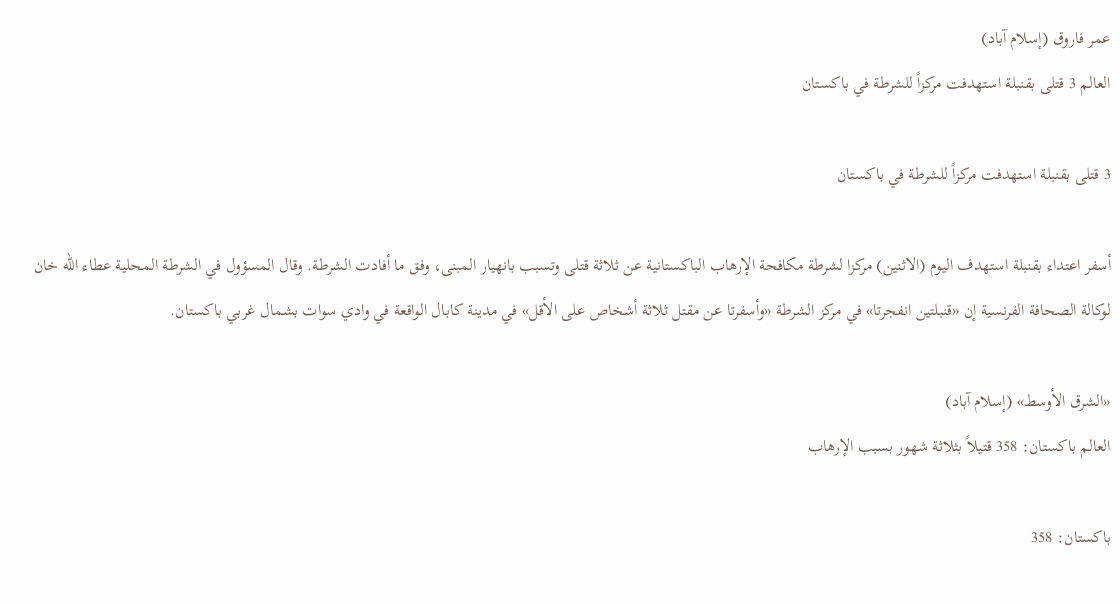عمر فاروق (إسلام آباد)
العالم 3 قتلى بقنبلة استهدفت مركزاً للشرطة في باكستان

3 قتلى بقنبلة استهدفت مركزاً للشرطة في باكستان

أسفر اعتداء بقنبلة استهدف اليوم (الاثنين) مركزا لشرطة مكافحة الإرهاب الباكستانية عن ثلاثة قتلى وتسبب بانهيار المبنى، وفق ما أفادت الشرطة. وقال المسؤول في الشرطة المحلية عطاء الله خان لوكالة الصحافة الفرنسية إن «قنبلتين انفجرتا» في مركز الشرطة «وأسفرتا عن مقتل ثلاثة أشخاص على الأقل» في مدينة كابال الواقعة في وادي سوات بشمال غربي باكستان.

«الشرق الأوسط» (إسلام آباد)
العالم باكستان: 358 قتيلاً بثلاثة شهور بسبب الإرهاب

باكستان: 358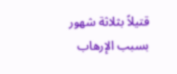قتيلاً بثلاثة شهور بسبب الإرهاب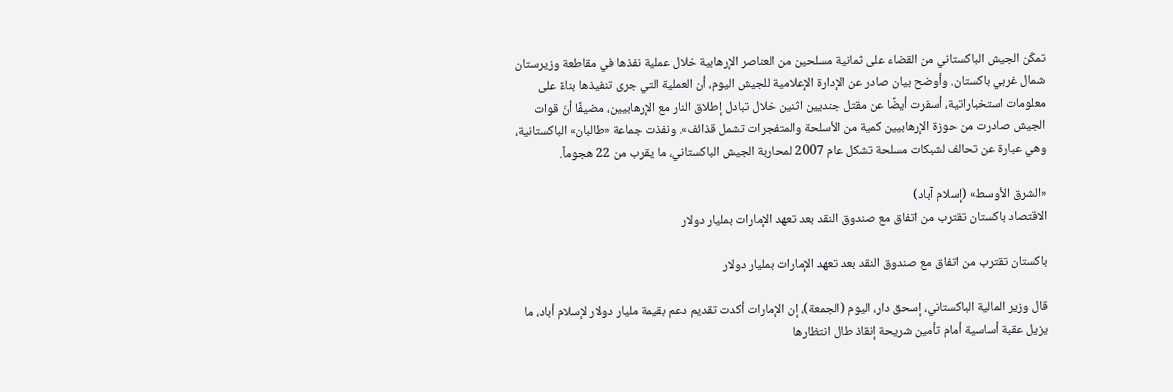تمكّن الجيش الباكستاني من القضاء على ثمانية مسلحين من العناصر الإرهابية خلال عملية نفذها في مقاطعة وزيرستان شمال غربي باكستان. وأوضح بيان صادر عن الإدارة الإعلامية للجيش اليوم، أن العملية التي جرى تنفيذها بناءً على معلومات استخباراتية، أسفرت أيضًا عن مقتل جنديين اثنين خلال تبادل إطلاق النار مع الإرهابيين، مضيفًا أنّ قوات الجيش صادرت من حوزة الإرهابيين كمية من الأسلحة والمتفجرات تشمل قذائف». ونفذت جماعة «طالبان» الباكستانية، وهي عبارة عن تحالف لشبكات مسلحة تشكل عام 2007 لمحاربة الجيش الباكستاني، ما يقرب من 22 هجوماً.

«الشرق الأوسط» (إسلام آباد)
الاقتصاد باكستان تقترب من اتفاق مع صندوق النقد بعد تعهد الإمارات بمليار دولار

باكستان تقترب من اتفاق مع صندوق النقد بعد تعهد الإمارات بمليار دولار

قال وزير المالية الباكستاني، إسحق دار، اليوم (الجمعة)، إن الإمارات أكدت تقديم دعم بقيمة مليار دولار لإسلام أباد، ما يزيل عقبة أساسية أمام تأمين شريحة إنقاذ طال انتظارها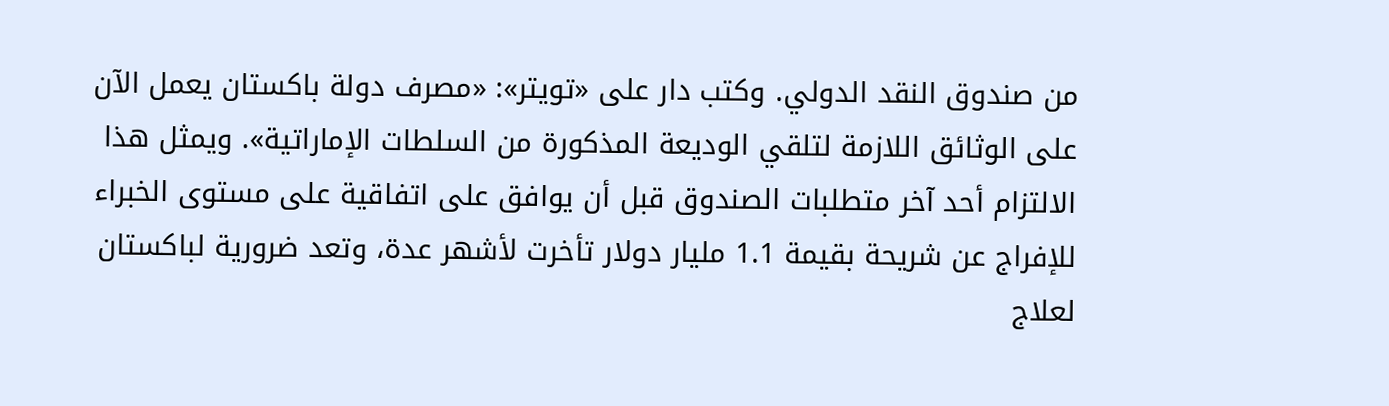من صندوق النقد الدولي. وكتب دار على «تويتر»: «مصرف دولة باكستان يعمل الآن على الوثائق اللازمة لتلقي الوديعة المذكورة من السلطات الإماراتية». ويمثل هذا الالتزام أحد آخر متطلبات الصندوق قبل أن يوافق على اتفاقية على مستوى الخبراء للإفراج عن شريحة بقيمة 1.1 مليار دولار تأخرت لأشهر عدة، وتعد ضرورية لباكستان لعلاج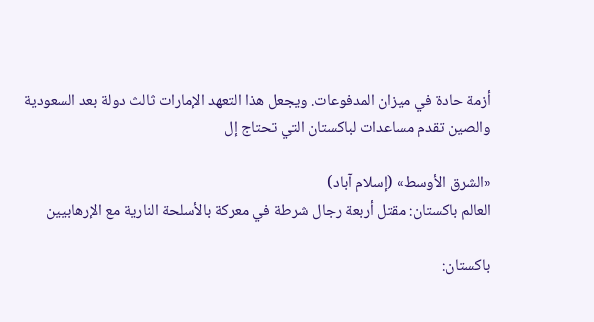أزمة حادة في ميزان المدفوعات. ويجعل هذا التعهد الإمارات ثالث دولة بعد السعودية والصين تقدم مساعدات لباكستان التي تحتاج إل

«الشرق الأوسط» (إسلام آباد)
العالم باكستان: مقتل أربعة رجال شرطة في معركة بالأسلحة النارية مع الإرهابيين

باكستان: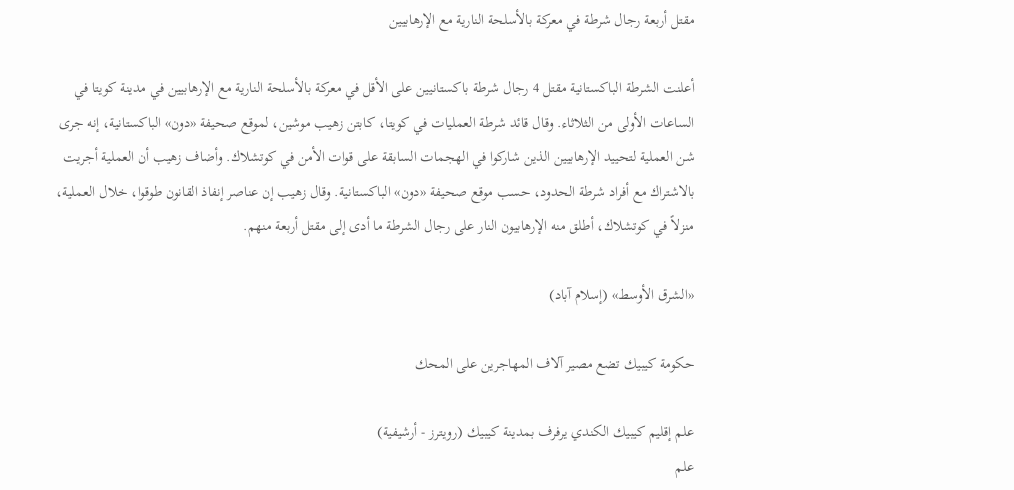مقتل أربعة رجال شرطة في معركة بالأسلحة النارية مع الإرهابيين

أعلنت الشرطة الباكستانية مقتل 4 رجال شرطة باكستانيين على الأقل في معركة بالأسلحة النارية مع الإرهابيين في مدينة كويتا في الساعات الأولى من الثلاثاء. وقال قائد شرطة العمليات في كويتا، كابتن زهيب موشين، لموقع صحيفة «دون» الباكستانية، إنه جرى شن العملية لتحييد الإرهابيين الذين شاركوا في الهجمات السابقة على قوات الأمن في كوتشلاك. وأضاف زهيب أن العملية أجريت بالاشتراك مع أفراد شرطة الحدود، حسب موقع صحيفة «دون» الباكستانية. وقال زهيب إن عناصر إنفاذ القانون طوقوا، خلال العملية، منزلاً في كوتشلاك، أطلق منه الإرهابيون النار على رجال الشرطة ما أدى إلى مقتل أربعة منهم.

«الشرق الأوسط» (إسلام آباد)

حكومة كيبيك تضع مصير آلاف المهاجرين على المحك

علم إقليم كيبيك الكندي يرفرف بمدينة كيبيك (رويترز - أرشيفية)
علم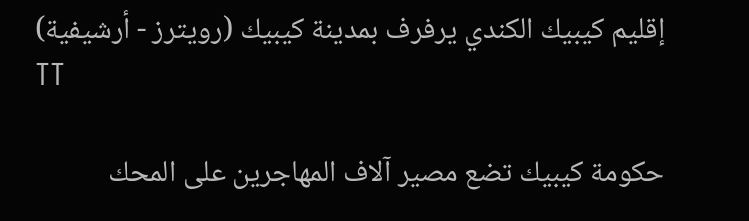إقليم كيبيك الكندي يرفرف بمدينة كيبيك (رويترز - أرشيفية)
TT

حكومة كيبيك تضع مصير آلاف المهاجرين على المحك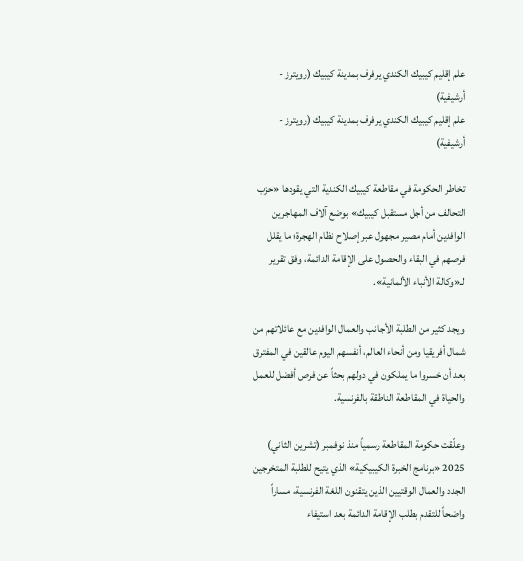علم إقليم كيبيك الكندي يرفرف بمدينة كيبيك (رويترز - أرشيفية)
علم إقليم كيبيك الكندي يرفرف بمدينة كيبيك (رويترز - أرشيفية)

تخاطر الحكومة في مقاطعة كيبيك الكندية التي يقودها «حزب التحالف من أجل مستقبل كيبيك» بوضع آلاف المهاجرين الوافدين أمام مصير مجهول عبر إصلاح نظام الهجرة؛ ما يقلل فرصهم في البقاء والحصول على الإقامة الدائمة، وفق تقرير لـ«وكالة الأنباء الألمانية».

ويجد كثير من الطلبة الأجانب والعمال الوافدين مع عائلاتهم من شمال أفريقيا ومن أنحاء العالم، أنفسهم اليوم عالقين في المفترق بعد أن خسروا ما يملكون في دولهم بحثاً عن فرص أفضل للعمل والحياة في المقاطعة الناطقة بالفرنسية.

وعلّقت حكومة المقاطعة رسمياً منذ نوفمبر (تشرين الثاني) 2025 «برنامج الخبرة الكيبيكية» الذي يتيح للطلبة المتخرجين الجدد والعمال الوقتيين الذين يتقنون اللغة الفرنسية، مساراً واضحاً للتقدم بطلب الإقامة الدائمة بعد استيفاء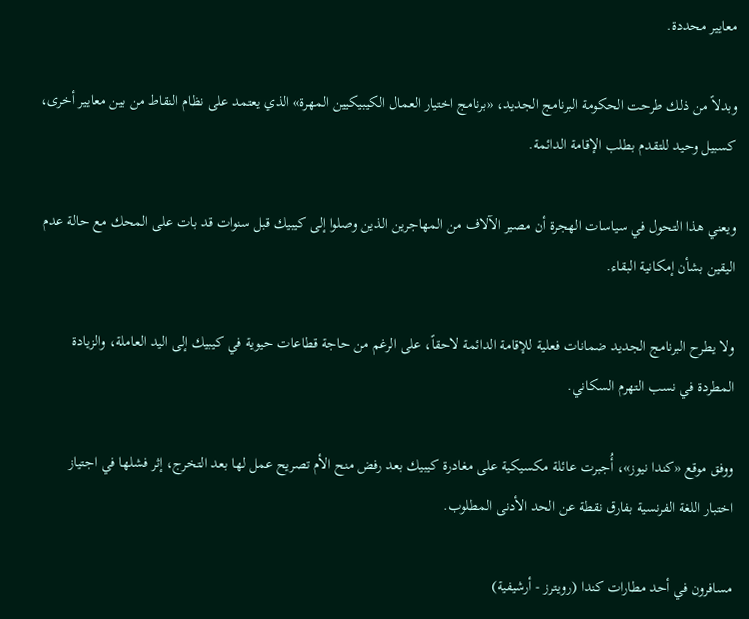معايير محددة.

وبدلاً من ذلك طرحت الحكومة البرنامج الجديد، «برنامج اختيار العمال الكيبيكيين المهرة» الذي يعتمد على نظام النقاط من بين معايير أخرى، كسبيل وحيد للتقدم بطلب الإقامة الدائمة.

ويعني هذا التحول في سياسات الهجرة أن مصير الآلاف من المهاجرين الذين وصلوا إلى كيبيك قبل سنوات قد بات على المحك مع حالة عدم اليقين بشأن إمكانية البقاء.

ولا يطرح البرنامج الجديد ضمانات فعلية للإقامة الدائمة لاحقاً، على الرغم من حاجة قطاعات حيوية في كيبيك إلى اليد العاملة، والزيادة المطردة في نسب التهرم السكاني.

ووفق موقع «كندا نيوز»، أُجبرت عائلة مكسيكية على مغادرة كيبيك بعد رفض منح الأم تصريح عمل لها بعد التخرج، إثر فشلها في اجتياز اختبار اللغة الفرنسية بفارق نقطة عن الحد الأدنى المطلوب.

مسافرون في أحد مطارات كندا (رويترز - أرشيفية)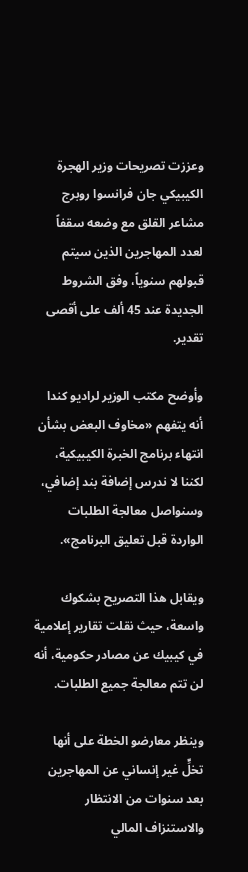وعززت تصريحات وزير الهجرة الكيبيكي جان فرانسوا روبرج مشاعر القلق مع وضعه سقفاً لعدد المهاجرين الذين سيتم قبولهم سنوياً، وفق الشروط الجديدة عند 45 ألف على أقصى تقدير.

وأوضح مكتب الوزير لراديو كندا أنه يتفهم «مخاوف البعض بشأن انتهاء برنامج الخبرة الكيبيكية، لكننا لا ندرس إضافة بند إضافي، وسنواصل معالجة الطلبات الواردة قبل تعليق البرنامج».

ويقابل هذا التصريح بشكوك واسعة، حيث نقلت تقارير إعلامية في كيبيك عن مصادر حكومية، أنه لن تتم معالجة جميع الطلبات.

وينظر معارضو الخطة على أنها تخلٍّ غير إنساني عن المهاجرين بعد سنوات من الانتظار والاستنزاف المالي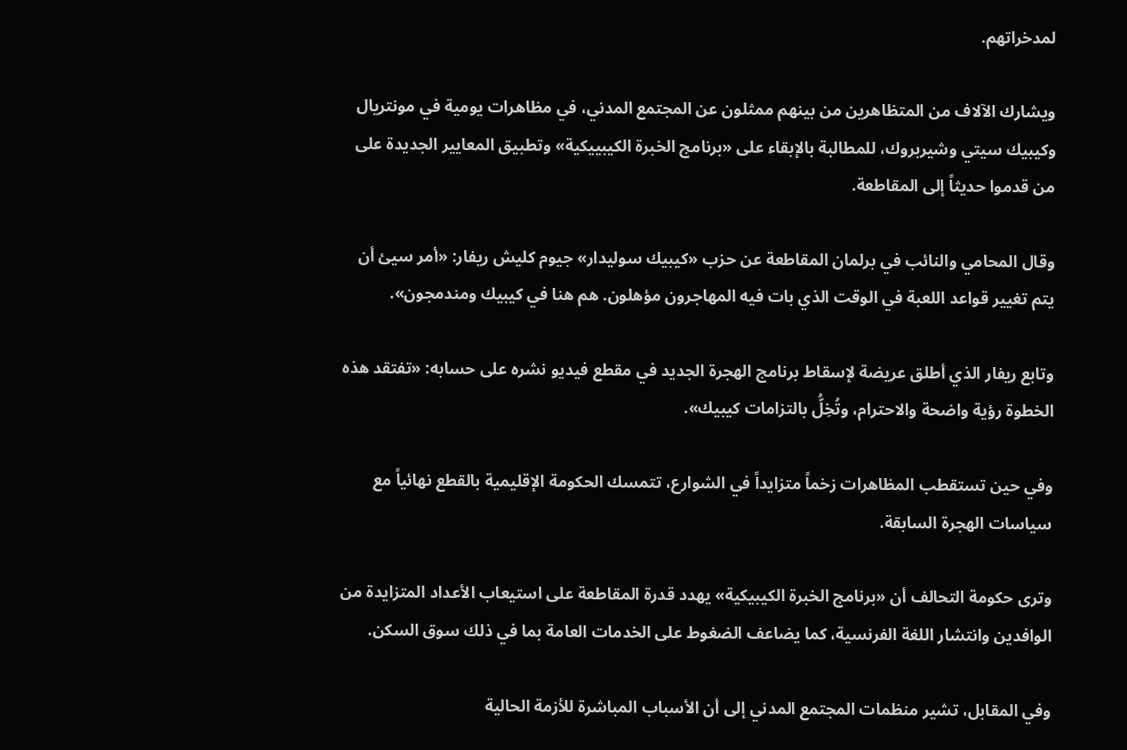لمدخراتهم.

ويشارك الآلاف من المتظاهرين من بينهم ممثلون عن المجتمع المدني، في مظاهرات يومية في مونتريال وكيبيك سيتي وشيربروك، للمطالبة بالإبقاء على «برنامج الخبرة الكيبييكية» وتطبيق المعايير الجديدة على من قدموا حديثاً إلى المقاطعة.

وقال المحامي والنائب في برلمان المقاطعة عن حزب «كيبيك سوليدار» جيوم كليش ريفار: «أمر سيئ أن يتم تغيير قواعد اللعبة في الوقت الذي بات فيه المهاجرون مؤهلون. هم هنا في كيبيك ومندمجون».

وتابع ريفار الذي أطلق عريضة لإسقاط برنامج الهجرة الجديد في مقطع فيديو نشره على حسابه: «تفتقد هذه الخطوة رؤية واضحة والاحترام، وتُخِلُّ بالتزامات كيبيك».

وفي حين تستقطب المظاهرات زخماً متزايداً في الشوارع، تتمسك الحكومة الإقليمية بالقطع نهائياً مع سياسات الهجرة السابقة.

وترى حكومة التحالف أن «برنامج الخبرة الكيبيكية» يهدد قدرة المقاطعة على استيعاب الأعداد المتزايدة من الوافدين وانتشار اللغة الفرنسية، كما يضاعف الضغوط على الخدمات العامة بما في ذلك سوق السكن.

وفي المقابل، تشير منظمات المجتمع المدني إلى أن الأسباب المباشرة للأزمة الحالية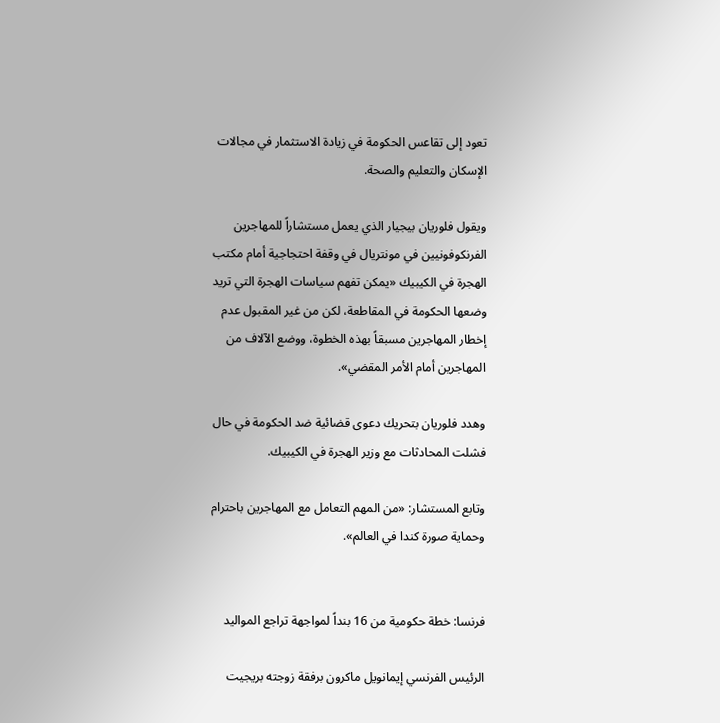تعود إلى تقاعس الحكومة في زيادة الاستثمار في مجالات الإسكان والتعليم والصحة.

ويقول فلوريان بيجيار الذي يعمل مستشاراً للمهاجرين الفرنكوفونيين في مونتريال في وقفة احتجاجية أمام مكتب الهجرة في الكيبيك «يمكن تفهم سياسات الهجرة التي تريد وضعها الحكومة في المقاطعة، لكن من غير المقبول عدم إخطار المهاجرين مسبقاً بهذه الخطوة، ووضع الآلاف من المهاجرين أمام الأمر المقضي».

وهدد فلوريان بتحريك دعوى قضائية ضد الحكومة في حال فشلت المحادثات مع وزير الهجرة في الكيبيك.

وتابع المستشار: «من المهم التعامل مع المهاجرين باحترام وحماية صورة كندا في العالم».


فرنسا: خطة حكومية من 16 بنداً لمواجهة تراجع المواليد

الرئيس الفرنسي إيمانويل ماكرون برفقة زوجته بريجيت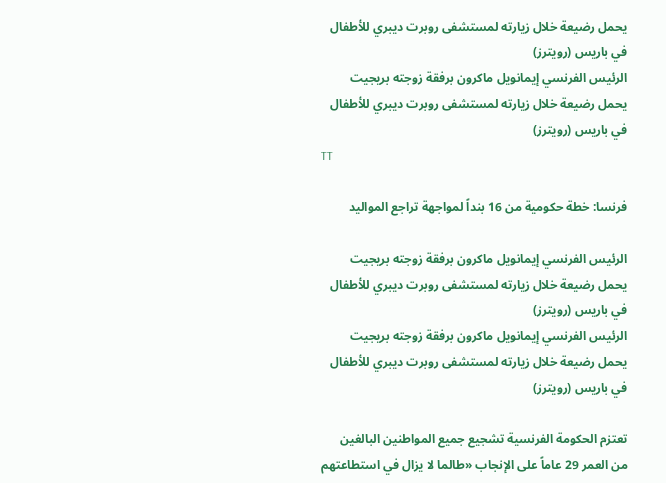يحمل رضيعة خلال زيارته لمستشفى روبرت ديبري للأطفال في باريس (رويترز)
الرئيس الفرنسي إيمانويل ماكرون برفقة زوجته بريجيت يحمل رضيعة خلال زيارته لمستشفى روبرت ديبري للأطفال في باريس (رويترز)
TT

فرنسا: خطة حكومية من 16 بنداً لمواجهة تراجع المواليد

الرئيس الفرنسي إيمانويل ماكرون برفقة زوجته بريجيت يحمل رضيعة خلال زيارته لمستشفى روبرت ديبري للأطفال في باريس (رويترز)
الرئيس الفرنسي إيمانويل ماكرون برفقة زوجته بريجيت يحمل رضيعة خلال زيارته لمستشفى روبرت ديبري للأطفال في باريس (رويترز)

تعتزم الحكومة الفرنسية تشجيع جميع المواطنين البالغين من العمر 29 عاماً على الإنجاب «طالما لا يزال في استطاعتهم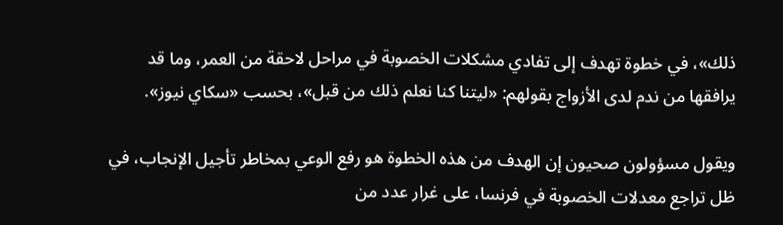ذلك»، في خطوة تهدف إلى تفادي مشكلات الخصوبة في مراحل لاحقة من العمر، وما قد يرافقها من ندم لدى الأزواج بقولهم: «ليتنا كنا نعلم ذلك من قبل»، بحسب «سكاي نيوز».

ويقول مسؤولون صحيون إن الهدف من هذه الخطوة هو رفع الوعي بمخاطر تأجيل الإنجاب، في ظل تراجع معدلات الخصوبة في فرنسا، على غرار عدد من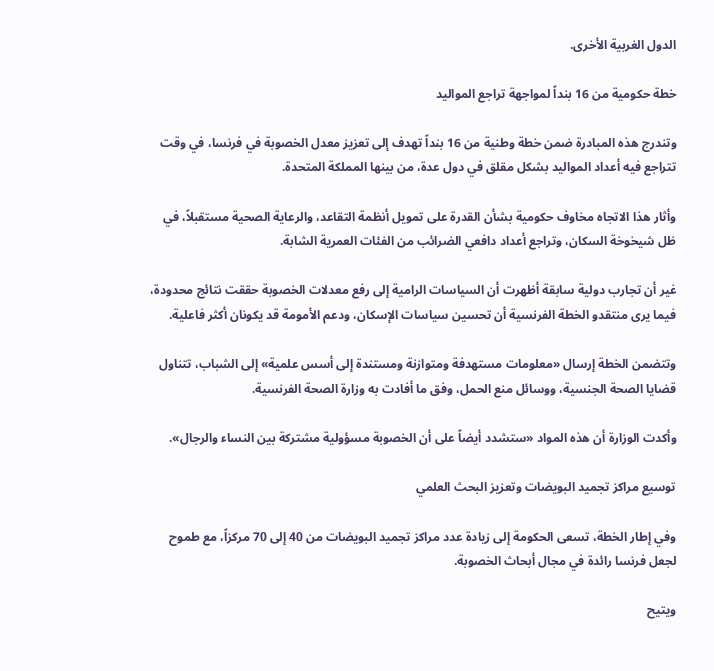الدول الغربية الأخرى.

خطة حكومية من 16 بنداً لمواجهة تراجع المواليد

وتندرج هذه المبادرة ضمن خطة وطنية من 16 بنداً تهدف إلى تعزيز معدل الخصوبة في فرنسا، في وقت تتراجع فيه أعداد المواليد بشكل مقلق في دول عدة، من بينها المملكة المتحدة.

وأثار هذا الاتجاه مخاوف حكومية بشأن القدرة على تمويل أنظمة التقاعد، والرعاية الصحية مستقبلاً، في ظل شيخوخة السكان، وتراجع أعداد دافعي الضرائب من الفئات العمرية الشابة.

غير أن تجارب دولية سابقة أظهرت أن السياسات الرامية إلى رفع معدلات الخصوبة حققت نتائج محدودة، فيما يرى منتقدو الخطة الفرنسية أن تحسين سياسات الإسكان، ودعم الأمومة قد يكونان أكثر فاعلية.

وتتضمن الخطة إرسال «معلومات مستهدفة ومتوازنة ومستندة إلى أسس علمية» إلى الشباب، تتناول قضايا الصحة الجنسية، ووسائل منع الحمل، وفق ما أفادت به وزارة الصحة الفرنسية.

وأكدت الوزارة أن هذه المواد «ستشدد أيضاً على أن الخصوبة مسؤولية مشتركة بين النساء والرجال».

توسيع مراكز تجميد البويضات وتعزيز البحث العلمي

وفي إطار الخطة، تسعى الحكومة إلى زيادة عدد مراكز تجميد البويضات من 40 إلى 70 مركزاً، مع طموح لجعل فرنسا رائدة في مجال أبحاث الخصوبة.

ويتيح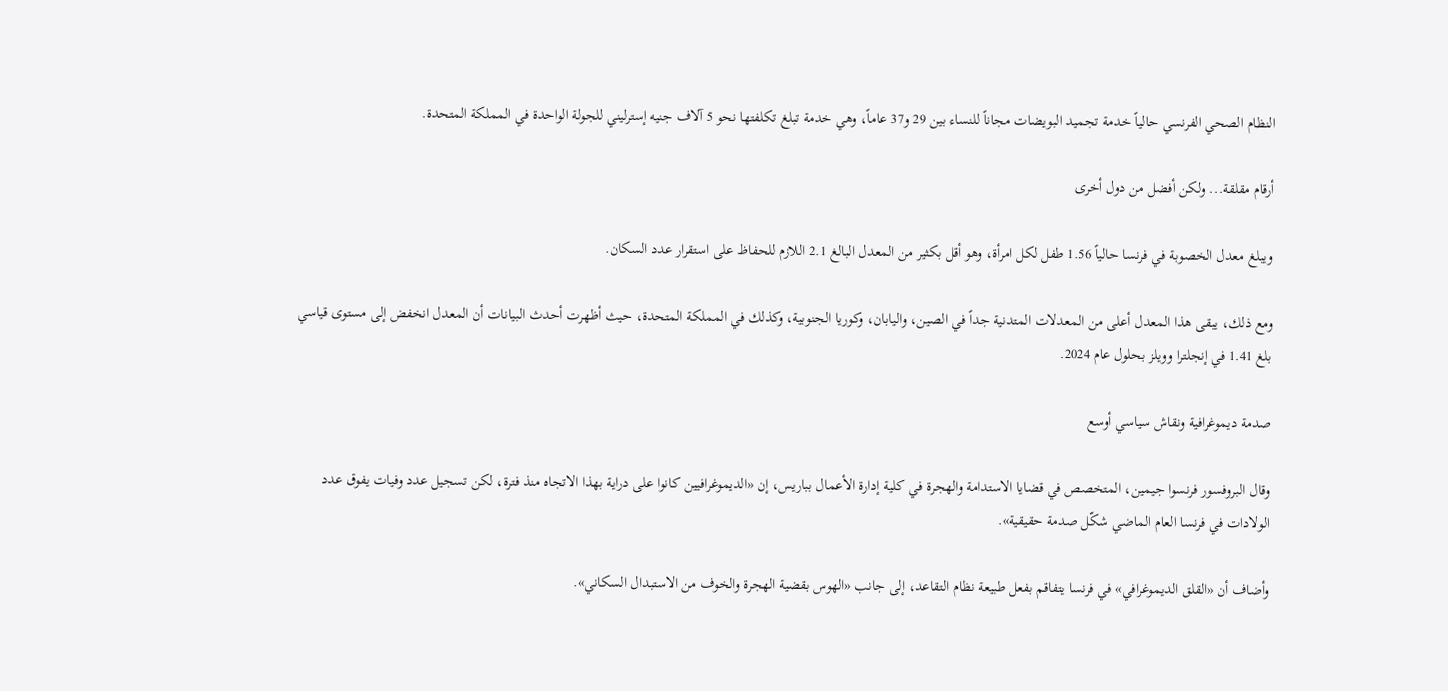النظام الصحي الفرنسي حالياً خدمة تجميد البويضات مجاناً للنساء بين 29 و37 عاماً، وهي خدمة تبلغ تكلفتها نحو 5 آلاف جنيه إسترليني للجولة الواحدة في المملكة المتحدة.

أرقام مقلقة... ولكن أفضل من دول أخرى

ويبلغ معدل الخصوبة في فرنسا حالياً 1.56 طفل لكل امرأة، وهو أقل بكثير من المعدل البالغ 2.1 اللازم للحفاظ على استقرار عدد السكان.

ومع ذلك، يبقى هذا المعدل أعلى من المعدلات المتدنية جداً في الصين، واليابان، وكوريا الجنوبية، وكذلك في المملكة المتحدة، حيث أظهرت أحدث البيانات أن المعدل انخفض إلى مستوى قياسي بلغ 1.41 في إنجلترا وويلز بحلول عام 2024.

صدمة ديموغرافية ونقاش سياسي أوسع

وقال البروفسور فرنسوا جيمين، المتخصص في قضايا الاستدامة والهجرة في كلية إدارة الأعمال بباريس، إن «الديموغرافيين كانوا على دراية بهذا الاتجاه منذ فترة، لكن تسجيل عدد وفيات يفوق عدد الولادات في فرنسا العام الماضي شكّل صدمة حقيقية».

وأضاف أن «القلق الديموغرافي» في فرنسا يتفاقم بفعل طبيعة نظام التقاعد، إلى جانب «الهوس بقضية الهجرة والخوف من الاستبدال السكاني».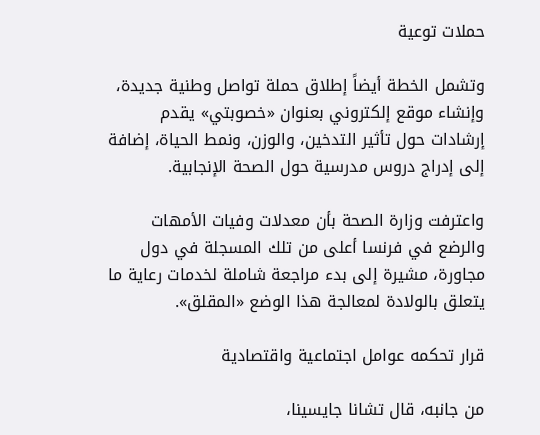حملات توعية

وتشمل الخطة أيضاً إطلاق حملة تواصل وطنية جديدة، وإنشاء موقع إلكتروني بعنوان «خصوبتي» يقدم إرشادات حول تأثير التدخين، والوزن، ونمط الحياة، إضافة إلى إدراج دروس مدرسية حول الصحة الإنجابية.

واعترفت وزارة الصحة بأن معدلات وفيات الأمهات والرضع في فرنسا أعلى من تلك المسجلة في دول مجاورة، مشيرة إلى بدء مراجعة شاملة لخدمات رعاية ما يتعلق بالولادة لمعالجة هذا الوضع «المقلق».

قرار تحكمه عوامل اجتماعية واقتصادية

من جانبه، قال تشانا جايسينا،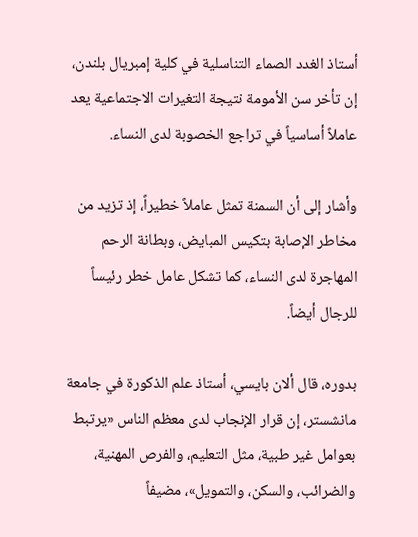أستاذ الغدد الصماء التناسلية في كلية إمبريال بلندن، إن تأخر سن الأمومة نتيجة التغيرات الاجتماعية يعد عاملاً أساسياً في تراجع الخصوبة لدى النساء.

وأشار إلى أن السمنة تمثل عاملاً خطيراً، إذ تزيد من مخاطر الإصابة بتكيس المبايض، وبطانة الرحم المهاجرة لدى النساء، كما تشكل عامل خطر رئيساً للرجال أيضاً.

بدوره، قال ألان بايسي، أستاذ علم الذكورة في جامعة مانشستر، إن قرار الإنجاب لدى معظم الناس «يرتبط بعوامل غير طبية، مثل التعليم، والفرص المهنية، والضرائب، والسكن، والتمويل»، مضيفاً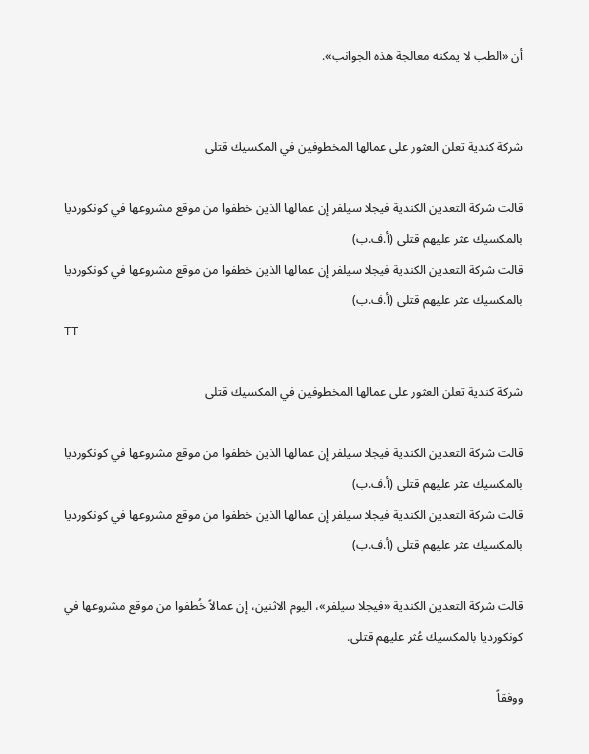أن «الطب لا يمكنه معالجة هذه الجوانب».


شركة كندية تعلن العثور على عمالها المخطوفين في المكسيك قتلى

قالت شركة التعدين الكندية فيجلا سيلفر إن عمالها الذين خطفوا من ‌موقع ‌مشروعها ‌في كونكورديا بالمكسيك عثر ‌عليهم قتلى (أ.ف.ب)
قالت شركة التعدين الكندية فيجلا سيلفر إن عمالها الذين خطفوا من ‌موقع ‌مشروعها ‌في كونكورديا بالمكسيك عثر ‌عليهم قتلى (أ.ف.ب)
TT

شركة كندية تعلن العثور على عمالها المخطوفين في المكسيك قتلى

قالت شركة التعدين الكندية فيجلا سيلفر إن عمالها الذين خطفوا من ‌موقع ‌مشروعها ‌في كونكورديا بالمكسيك عثر ‌عليهم قتلى (أ.ف.ب)
قالت شركة التعدين الكندية فيجلا سيلفر إن عمالها الذين خطفوا من ‌موقع ‌مشروعها ‌في كونكورديا بالمكسيك عثر ‌عليهم قتلى (أ.ف.ب)

قالت شركة التعدين الكندية «فيجلا سيلفر»، اليوم الاثنين، إن عمالاً خُطفوا من ‌موقع ‌مشروعها ‌في كونكورديا بالمكسيك عُثر ‌عليهم قتلى.

ووفقاً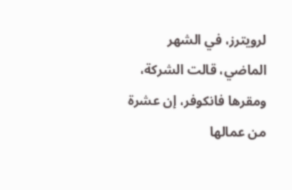لرويترز، في الشهر الماضي، قالت الشركة، ومقرها فانكوفر، إن عشرة من عمالها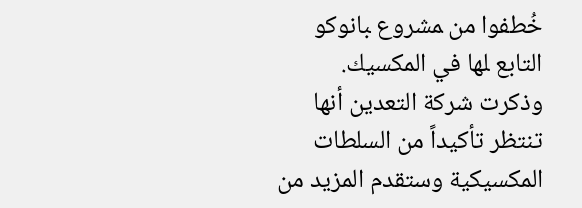خُطفوا ‌من ‍مشروع ‍بانوكو التابع ‍لها في المكسيك. وذكرت شركة التعدين أنها تنتظر تأكيداً من السلطات المكسيكية وستقدم المزيد من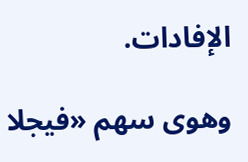الإفادات.

وهوى سهم «فيجلا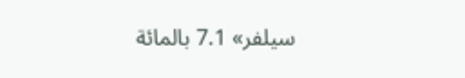سيلفر» 7.1 بالمائة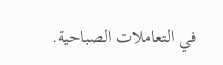في التعاملات الصباحية.